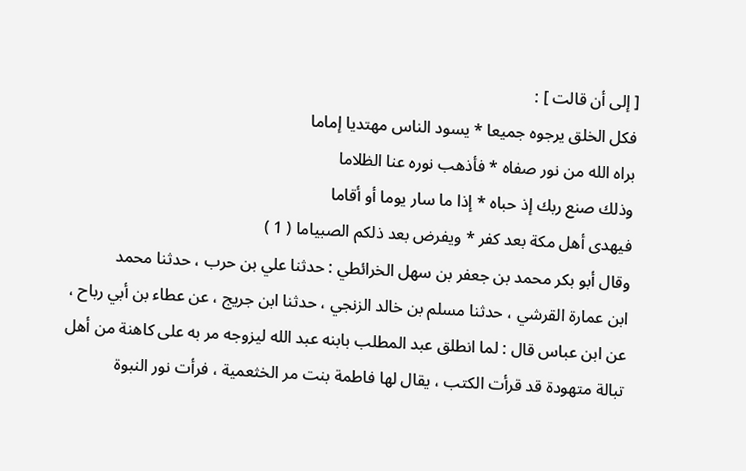[ إلى أن قالت ] :
فكل الخلق يرجوه جميعا * يسود الناس مهتديا إماما
براه الله من نور صفاه * فأذهب نوره عنا الظلاما
وذلك صنع ربك إذ حباه * إذا ما سار يوما أو أقاما
فيهدى أهل مكة بعد كفر * ويفرض بعد ذلكم الصبياما ( 1 )
وقال أبو بكر محمد بن جعفر بن سهل الخرائطي : حدثنا علي بن حرب ، حدثنا محمد
ابن عمارة القرشي ، حدثنا مسلم بن خالد الزنجي ، حدثنا ابن جريج ، عن عطاء بن أبي رباح ،
عن ابن عباس قال : لما انطلق عبد المطلب بابنه عبد الله ليزوجه مر به على كاهنة من أهل
تبالة متهودة قد قرأت الكتب ، يقال لها فاطمة بنت مر الخثعمية ، فرأت نور النبوة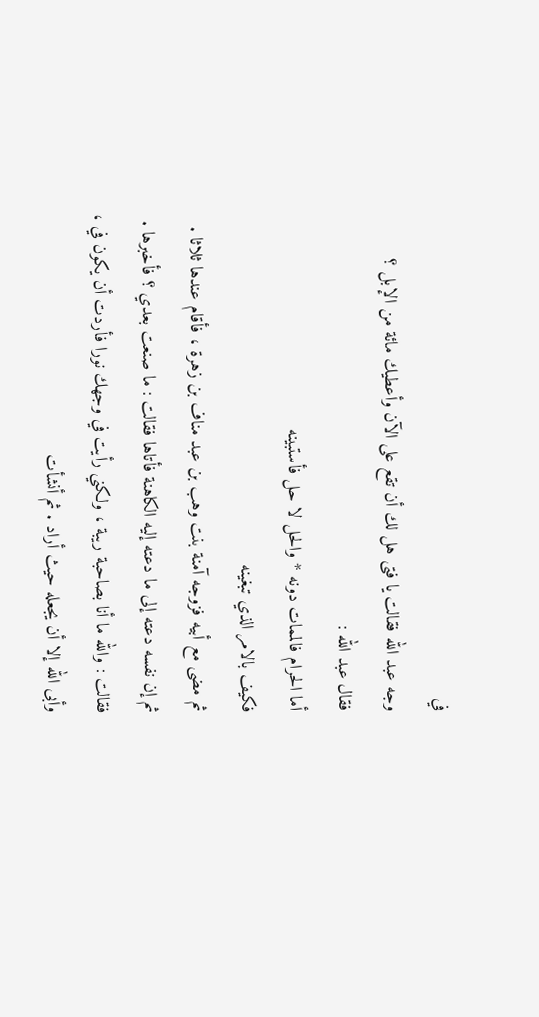في
وجه عبد الله فقالت يا فتى هل لك أن تقع على الآن وأعطيك مائة من الإبل ؟
فقال عبد الله :
أما الحرام فالممات دونه * والحل لا حل فأستبينه
فكيف بالامر الذي تبغينه
ثم مضى مع أبيه فزوجه آمنة بنت وهب بن عبد مناف بن زهرة ، فأقام عندها ثلاثا .
ثم إن نفسه دعته إلى ما دعته إليه الكاهنة فأتاها فقالت : ما صنعت بعدي ؟ فأخبرها .
فقالت : والله ما أنا بصاحبة ريبة ، ولكني رأيت في وجهك نورا فأردت أن يكون في ،
وأبى الله إلا أن يجعله حيث أراد . ثم أنشأت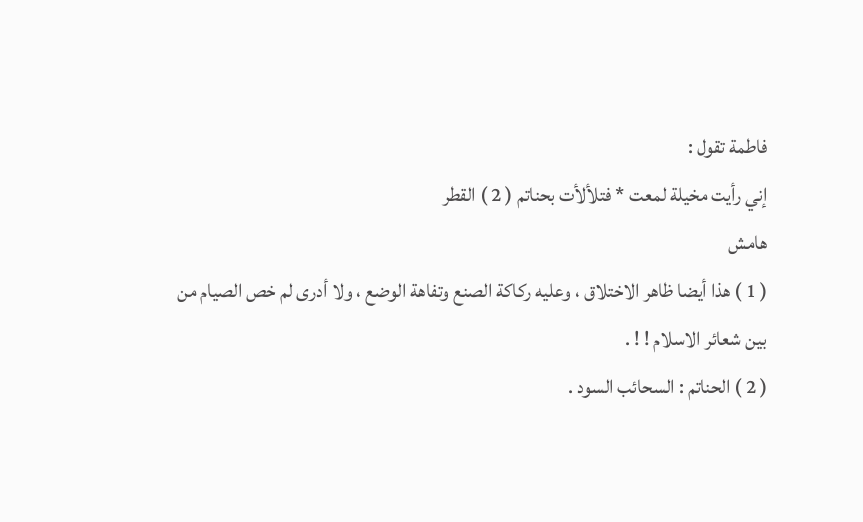فاطمة تقول :
إني رأيت مخيلة لمعت * فتلألأت بحناتم ( 2 ) القطر
هامش
( 1 ) هذا أيضا ظاهر الاختلاق ، وعليه ركاكة الصنع وتفاهة الوضع ، ولا أدرى لم خص الصيام من
بين شعائر الاسلام ! ! .
( 2 ) الحناتم : السحائب السود .